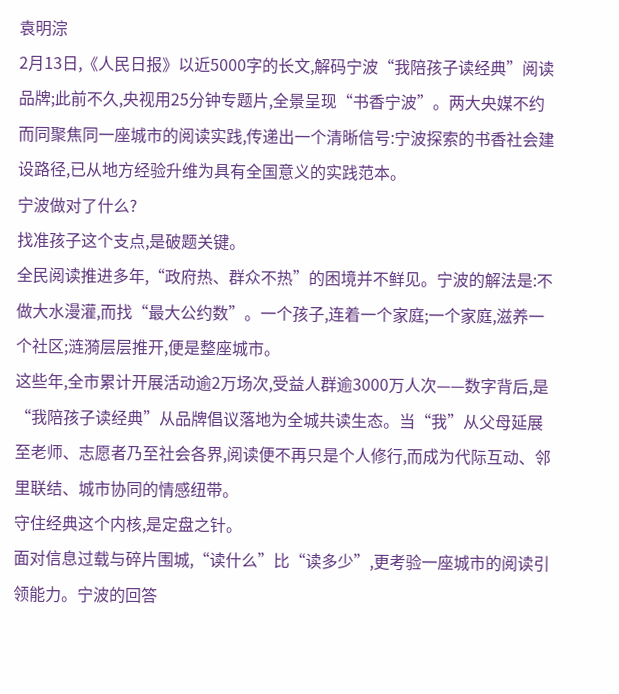袁明淙
2月13日,《人民日报》以近5000字的长文,解码宁波“我陪孩子读经典”阅读品牌;此前不久,央视用25分钟专题片,全景呈现“书香宁波”。两大央媒不约而同聚焦同一座城市的阅读实践,传递出一个清晰信号:宁波探索的书香社会建设路径,已从地方经验升维为具有全国意义的实践范本。
宁波做对了什么?
找准孩子这个支点,是破题关键。
全民阅读推进多年,“政府热、群众不热”的困境并不鲜见。宁波的解法是:不做大水漫灌,而找“最大公约数”。一个孩子,连着一个家庭;一个家庭,滋养一个社区;涟漪层层推开,便是整座城市。
这些年,全市累计开展活动逾2万场次,受益人群逾3000万人次——数字背后,是“我陪孩子读经典”从品牌倡议落地为全城共读生态。当“我”从父母延展至老师、志愿者乃至社会各界,阅读便不再只是个人修行,而成为代际互动、邻里联结、城市协同的情感纽带。
守住经典这个内核,是定盘之针。
面对信息过载与碎片围城,“读什么”比“读多少”,更考验一座城市的阅读引领能力。宁波的回答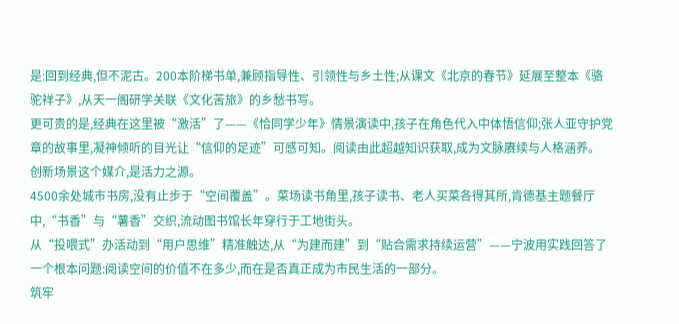是:回到经典,但不泥古。200本阶梯书单,兼顾指导性、引领性与乡土性;从课文《北京的春节》延展至整本《骆驼祥子》,从天一阁研学关联《文化苦旅》的乡愁书写。
更可贵的是,经典在这里被“激活”了——《恰同学少年》情景演读中,孩子在角色代入中体悟信仰;张人亚守护党章的故事里,凝神倾听的目光让“信仰的足迹”可感可知。阅读由此超越知识获取,成为文脉赓续与人格涵养。
创新场景这个媒介,是活力之源。
4500余处城市书房,没有止步于“空间覆盖”。菜场读书角里,孩子读书、老人买菜各得其所,肯德基主题餐厅中,“书香”与“薯香”交织,流动图书馆长年穿行于工地街头。
从“投喂式”办活动到“用户思维”精准触达,从“为建而建”到“贴合需求持续运营”——宁波用实践回答了一个根本问题:阅读空间的价值不在多少,而在是否真正成为市民生活的一部分。
筑牢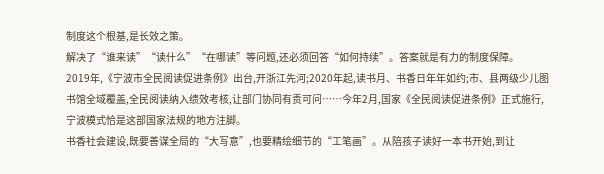制度这个根基,是长效之策。
解决了“谁来读”“读什么”“在哪读”等问题,还必须回答“如何持续”。答案就是有力的制度保障。
2019年,《宁波市全民阅读促进条例》出台,开浙江先河;2020年起,读书月、书香日年年如约;市、县两级少儿图书馆全域覆盖,全民阅读纳入绩效考核,让部门协同有责可问……今年2月,国家《全民阅读促进条例》正式施行,宁波模式恰是这部国家法规的地方注脚。
书香社会建设,既要善谋全局的“大写意”,也要精绘细节的“工笔画”。从陪孩子读好一本书开始,到让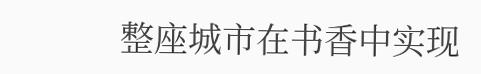整座城市在书香中实现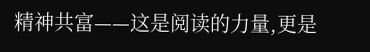精神共富——这是阅读的力量,更是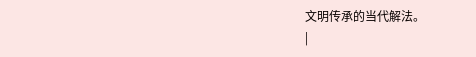文明传承的当代解法。
|